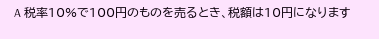A 税率10%で100円のものを売るとき、税額は10円になります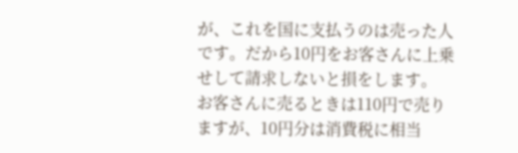が、これを国に支払うのは売った人です。だから10円をお客さんに上乗せして請求しないと損をします。 お客さんに売るときは110円で売りますが、10円分は消費税に相当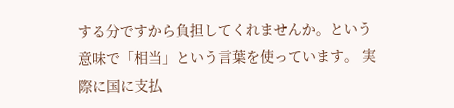する分ですから負担してくれませんか。という意味で「相当」という言葉を使っています。 実際に国に支払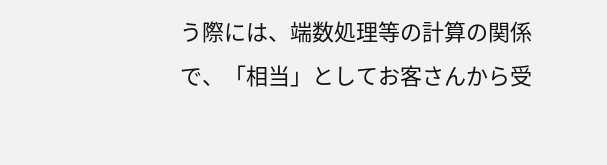う際には、端数処理等の計算の関係で、「相当」としてお客さんから受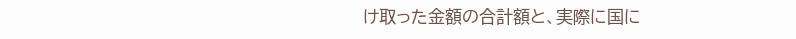け取った金額の合計額と、実際に国に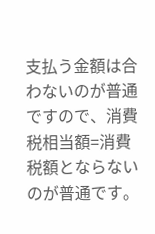支払う金額は合わないのが普通ですので、消費税相当額=消費税額とならないのが普通です。